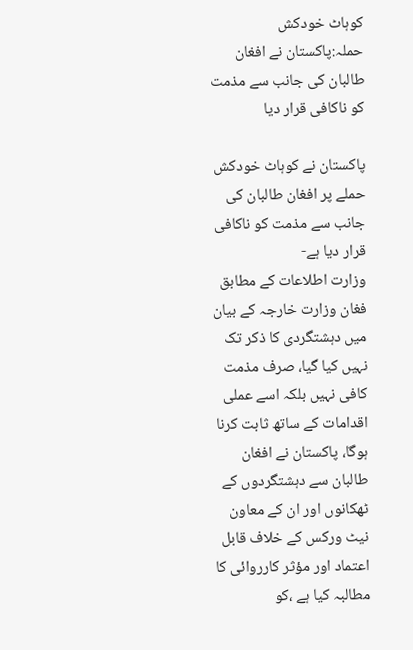کوہاٹ خودکش حملہ:پاکستان نے افغان طالبان کی جانب سے مذمت کو ناکافی قرار دیا

پاکستان نے کوہاٹ خودکش حملے پر افغان طالبان کی جانب سے مذمت کو ناکافی قرار دیا ہے-
وزارت اطلاعات کے مطابق فغان وزارت خارجہ کے بیان میں دہشتگردی کا ذکر تک نہیں کیا گیا، صرف مذمت کافی نہیں بلکہ اسے عملی اقدامات کے ساتھ ثابت کرنا ہوگا، پاکستان نے افغان طالبان سے دہشتگردوں کے ٹھکانوں اور ان کے معاون نیٹ ورکس کے خلاف قابل اعتماد اور مؤثر کارروائی کا مطالبہ کیا ہے ،کو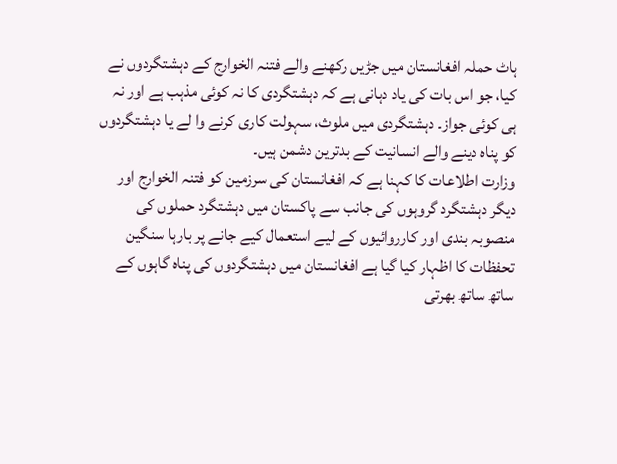ہاٹ حملہ افغانستان میں جڑیں رکھنے والے فتنہ الخوارج کے دہشتگردوں نے کیا، جو اس بات کی یاد دہانی ہے کہ دہشتگردی کا نہ کوئی مذہب ہے اور نہ ہی کوئی جواز۔ دہشتگردی میں ملوث، سہولت کاری کرنے وا لے یا دہشتگردوں کو پناہ دینے والے انسانیت کے بدترین دشمن ہیں۔
وزارت اطلاعات کا کہنا ہے کہ افغانستان کی سرزمین کو فتنہ الخوارج اور دیگر دہشتگرد گروہوں کی جانب سے پاکستان میں دہشتگرد حملوں کی منصوبہ بندی اور کارروائیوں کے لیے استعمال کیے جانے پر بارہا سنگین تحفظات کا اظہار کیا گیا ہے افغانستان میں دہشتگردوں کی پناہ گاہوں کے ساتھ ساتھ بھرتی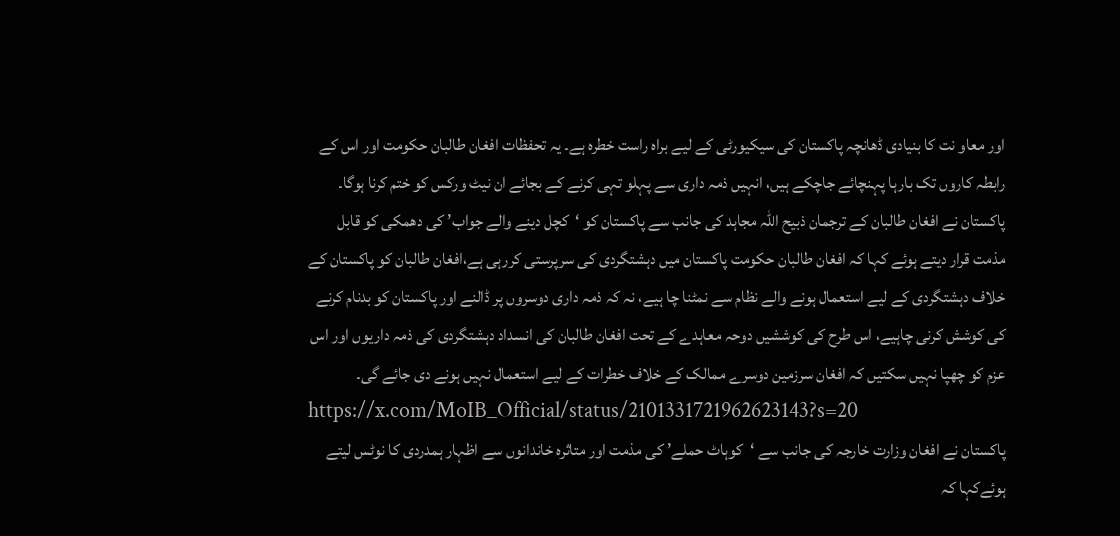اور معاو نت کا بنیادی ڈھانچہ پاکستان کی سیکیورٹی کے لیے براہ راست خطرہ ہے۔ یہ تحفظات افغان طالبان حکومت اور اس کے رابطہ کاروں تک بارہا پہنچائے جاچکے ہیں، انہیں ذمہ داری سے پہلو تہی کرنے کے بجائے ان نیٹ ورکس کو ختم کرنا ہوگا۔
پاکستان نے افغان طالبان کے ترجمان ذبیح اللہ مجاہد کی جانب سے پاکستان کو ‘کچل دینے والے جواب’ کی دھمکی کو قابل مذمت قرار دیتے ہوئے کہا کہ افغان طالبان حکومت پاکستان میں دہشتگردی کی سرپرستی کررہی ہے،افغان طالبان کو پاکستان کے خلاف دہشتگردی کے لیے استعمال ہونے والے نظام سے نمٹنا چا ہیے، نہ کہ ذمہ داری دوسروں پر ڈالنے اور پاکستان کو بدنام کرنے کی کوشش کرنی چاہیے، اس طرح کی کوششیں دوحہ معاہدے کے تحت افغان طالبان کی انسداد دہشتگردی کی ذمہ داریوں اور اس عزم کو چھپا نہیں سکتیں کہ افغان سرزمین دوسرے ممالک کے خلاف خطرات کے لیے استعمال نہیں ہونے دی جائے گی۔
https://x.com/MoIB_Official/status/2101331721962623143?s=20
پاکستان نے افغان وزارت خارجہ کی جانب سے ‘کوہاٹ حملے’ کی مذمت اور متاثرہ خاندانوں سے اظہار ہمدردی کا نوٹس لیتے ہوئےکہا کہ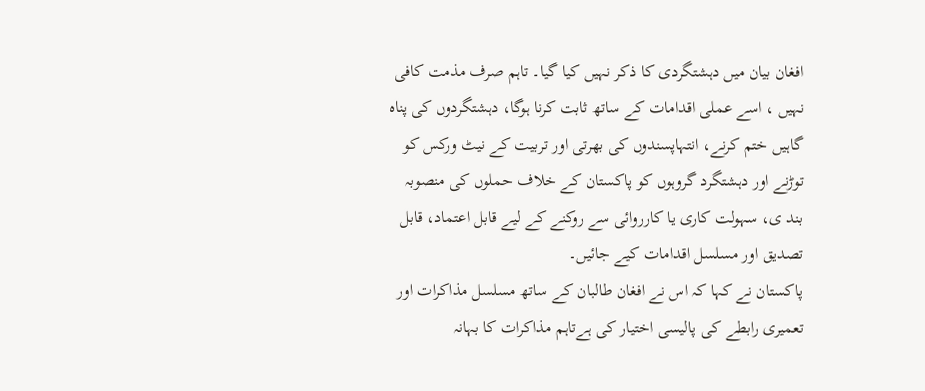افغان بیان میں دہشتگردی کا ذکر نہیں کیا گیا۔ تاہم صرف مذمت کافی نہیں ، اسے عملی اقدامات کے ساتھ ثابت کرنا ہوگا، دہشتگردوں کی پناہ گاہیں ختم کرنے، انتہاپسندوں کی بھرتی اور تربیت کے نیٹ ورکس کو توڑنے اور دہشتگرد گروہوں کو پاکستان کے خلاف حملوں کی منصوبہ بند ی، سہولت کاری یا کارروائی سے روکنے کے لیے قابل اعتماد، قابل تصدیق اور مسلسل اقدامات کیے جائیں۔
پاکستان نے کہا کہ اس نے افغان طالبان کے ساتھ مسلسل مذاکرات اور تعمیری رابطے کی پالیسی اختیار کی ہےتاہم مذاکرات کا بہانہ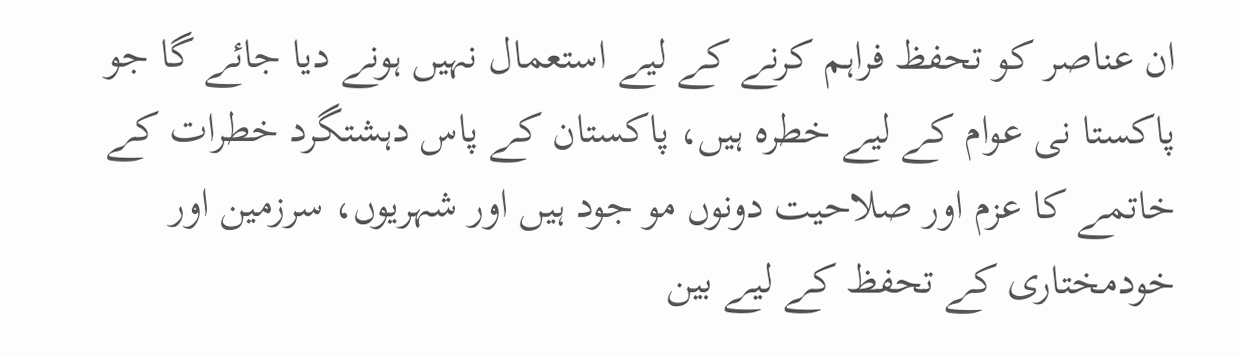ان عناصر کو تحفظ فراہم کرنے کے لیے استعمال نہیں ہونے دیا جائے گا جو پاکستا نی عوام کے لیے خطرہ ہیں، پاکستان کے پاس دہشتگرد خطرات کے خاتمے کا عزم اور صلاحیت دونوں مو جود ہیں اور شہریوں، سرزمین اور خودمختاری کے تحفظ کے لیے بین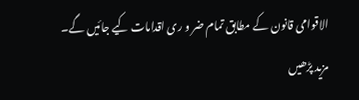الاقوامی قانون کے مطابق تمام ضر و ری اقدامات کیے جائیں گے۔
مزید پڑھیں